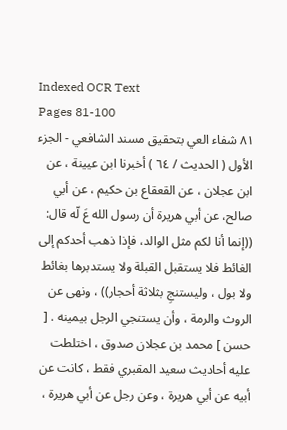Indexed OCR Text
Pages 81-100
٨١ شفاء العي بتحقيق مسند الشافعي - الجزء الأول ( الحديث / ٦٤ ) أخبرنا ابن عيينة ، عن ابن عجلان ، عن القعقاع بن حكيم ، عن أبي صالح، عن أبي هريرة أن رسول الله عَ لّه قال: ((إنما أنا لكم مثل الوالد، فإذا ذهب أحدكم إلى الغائط فلا يستقبل القبلة ولا يستدبرها بغائط ولا بول ، وليستنجِ بثلاثة أحجار)) ، ونهى عن الروث والرمة ، وأن يستنجي الرجل بيمينه . [ حسن ] محمد بن عجلان صدوق ، اختلطت عليه أحاديث سعيد المقبري فقط ، كانت عن أبيه عن أبي هريرة ، وعن رجل عن أبي هريرة ،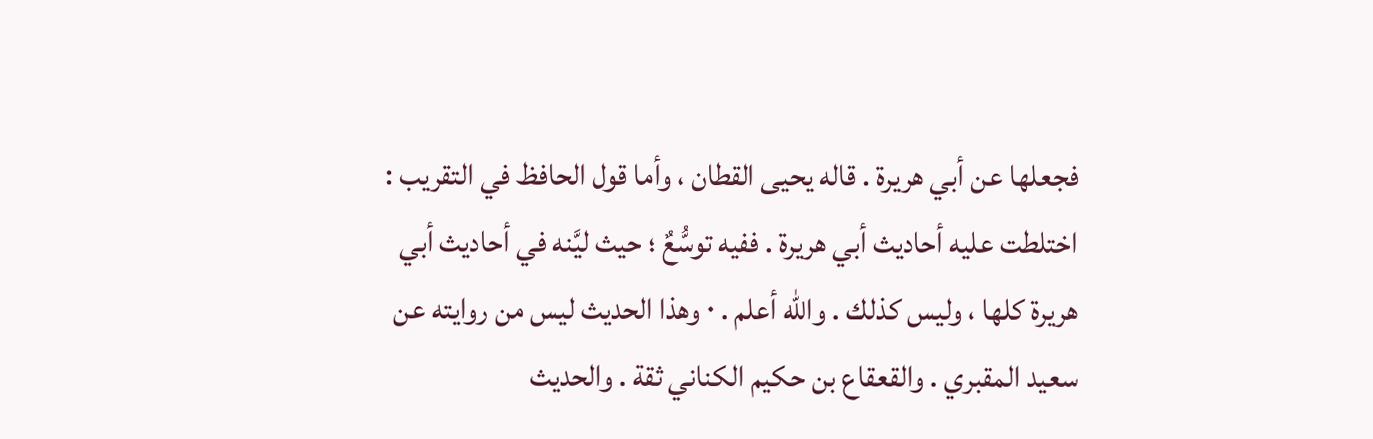فجعلها عن أبي هريرة . قاله يحيى القطان ، وأما قول الحافظ في التقريب : اختلطت عليه أحاديث أبي هريرة . ففيه توسُّعٌ ؛ حيث ليَّنه في أحاديث أبي هريرة كلها ، وليس كذلك . والله أعلم . ٠ وهذا الحديث ليس من روايته عن سعيد المقبري . والقعقاع بن حكيم الكناني ثقة . والحديث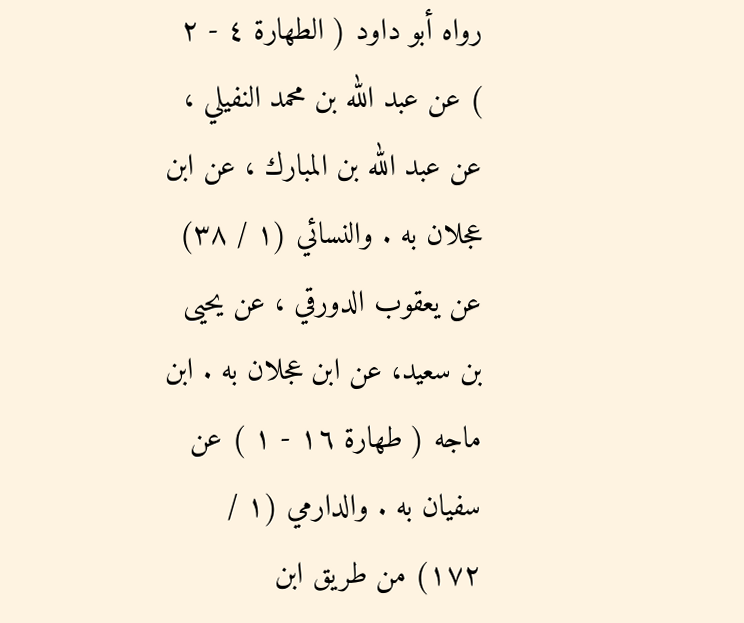رواه أبو داود ( الطهارة ٤ - ٢ ) عن عبد الله بن محمد النفيلي ، عن عبد الله بن المبارك ، عن ابن عجلان به . والنسائي (١ / ٣٨) عن يعقوب الدورقي ، عن يحيى بن سعيد، عن ابن عجلان به . ابن ماجه ( طهارة ١٦ - ١ ) عن سفيان به . والدارمي (١ / ١٧٢) من طريق ابن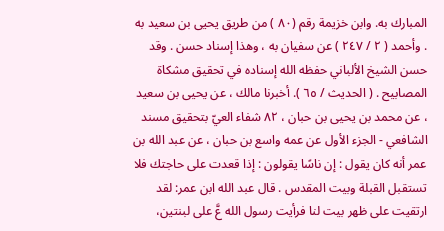المبارك به. وابن خزيمة رقم (٨٠ ) من طريق يحيى بن سعيد به . وأحمد ( ٢ / ٢٤٧ ) عن سفيان به ، وهذا إسناد حسن . وقد حسن الشيخ الألباني حفظه الله إسناده في تحقيق مشكاة المصابيح . ( الحديث / ٦٥ ). أخبرنا مالك ، عن يحيى بن سعيد ، عن محمد بن يحيى بن حبان ، ٨٢ شفاء العيّ بتحقيق مسند الشافعي - الجزء الأول عن عمه واسع بن حبان ، عن عبد الله بن عمر أنه کان یقول : إن ناسًا يقولون : إذا قعدت على حاجتك فلا تستقبل القبلة وبيت المقدس . قال عبد الله ابن عمر: لقد ارتقيت على ظهر بيت لنا فرأيت رسول الله عَّ على لبنتين،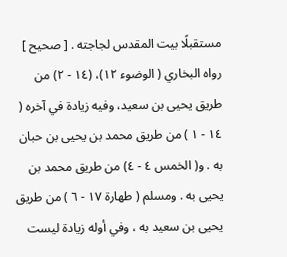مستقبلًا بيت المقدس لجاجته . [ صحيح ] رواه البخاري ( الوضوء ١٢)، (١٤ - ٢) من طريق يحيى بن سعيد، وفيه زيادة في آخره ( ١٤ - ١ ) من طريق محمد بن يحيى بن حبان به . و( الخمس ٤ - ٤) من طريق محمد بن يحيى به . ومسلم ( طهارة ١٧ - ٦ ) من طريق يحيى بن سعيد به ، وفي أوله زيادة ليست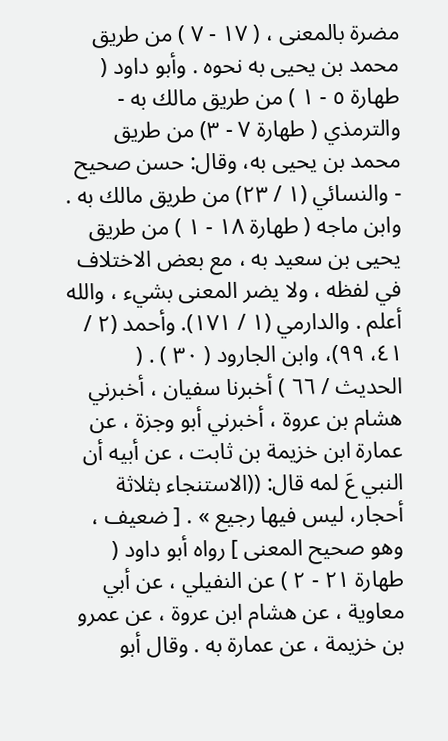مضرة بالمعنى ، ( ١٧ - ٧ ) من طريق محمد بن يحيى به نحوه . وأبو داود ( طهارة ٥ - ١ ) من طريق مالك به - والترمذي ( طهارة ٧ - ٣) من طريق محمد بن يحيى به، وقال: حسن صحيح - والنسائي (١ / ٢٣) من طريق مالك به . وابن ماجه ( طهارة ١٨ - ١ ) من طريق يحيى بن سعيد به ، مع بعض الاختلاف في لفظه ، ولا يضر المعنى بشيء ، والله أعلم . والدارمي (١ / ١٧١). وأحمد (٢ / ٤١، ٩٩)، وابن الجارود ( ٣٠ ) . ( الحديث / ٦٦ ) أخبرنا سفيان ، أخبرني هشام بن عروة ، أخبرني أبو وجزة ، عن عمارة ابن خزيمة بن ثابت ، عن أبيه أن النبي عَ لمه قال: ((الاستنجاء بثلاثة أحجار، ليس فيها رجيع » . [ ضعيف ، وهو صحيح المعنى ] رواه أبو داود ( طهارة ٢١ - ٢ ) عن النفيلي ، عن أبي معاوية ، عن هشام ابن عروة ، عن عمرو بن خزيمة ، عن عمارة به . وقال أبو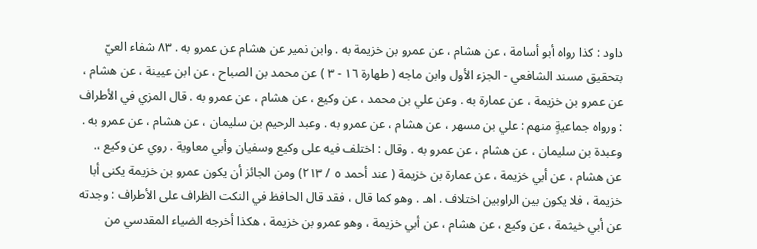داود : كذا رواه أبو أسامة ، عن هشام ، عن عمرو بن خزيمة به . وابن نمير عن هشام عن عمرو به . ٨٣ شفاء العيّ بتحقيق مسند الشافعي - الجزء الأول وابن ماجه ( طهارة ١٦ - ٣ ) عن محمد بن الصباح ، عن ابن عيينة ، عن هشام ، عن عمرو بن خزيمة ، عن عمارة به . وعن علي بن محمد ، عن وكيع ، عن هشام ، عن عمرو به . قال المزي في الأطراف : ورواه جماعيةٍ منهم : علي بن مسهر ، عن هشام ، عن عمرو به . وعبد الرحيم بن سليمان ، عن هشام ، عن عمرو به . وعبدة بن سليمان ، عن هشام ، عن عمرو به . وقال : اختلف فيه على وكيع وسفيان وأبي معاوية . روي عن وكيع ،. عن هشام ، عن أبي خزيمة ، عن عمارة بن خزيمة ( عند أحمد ٥ / ٢١٣) ومن الجائز أن يكون عمرو بن خزيمة يكنى أبا خزيمة ، فلا يكون بين الراوبين اختلاف . اهـ . وهو كما قال ، فقد قال الحافظ في النكت الظراف على الأطراف : وجدته عن أبي خيثمة ، عن وكيع ، عن هشام ، عن أبي خزيمة ، وهو عمرو بن خزيمة ، هكذا أخرجه الضياء المقدسي من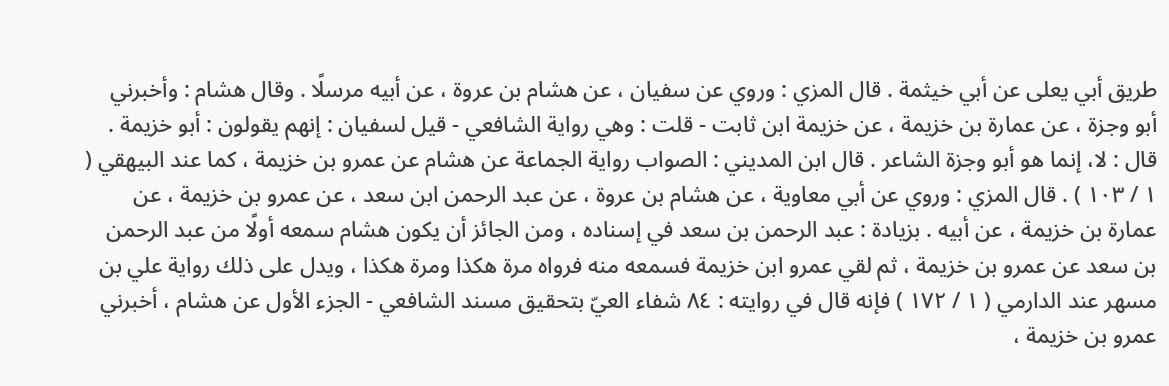طريق أبي يعلى عن أبي خيثمة . قال المزي : وروي عن سفيان ، عن هشام بن عروة ، عن أبيه مرسلًا . وقال هشام : وأخبرني أبو وجزة ، عن عمارة بن خزيمة ، عن خزيمة ابن ثابت - قلت : وهي رواية الشافعي - قيل لسفيان : إنهم يقولون : أبو خزيمة . قال : لا، إنما هو أبو وجزة الشاعر . قال ابن المديني : الصواب رواية الجماعة عن هشام عن عمرو بن خزيمة ، كما عند البيهقي ( ١ / ١٠٣ ) . قال المزي : وروي عن أبي معاوية ، عن هشام بن عروة ، عن عبد الرحمن ابن سعد ، عن عمرو بن خزيمة ، عن عمارة بن خزيمة ، عن أبيه . بزيادة : عبد الرحمن بن سعد في إسناده ، ومن الجائز أن يكون هشام سمعه أولًا من عبد الرحمن بن سعد عن عمرو بن خزيمة ، ثم لقي عمرو ابن خزيمة فسمعه منه فرواه مرة هكذا ومرة هكذا ، ويدل على ذلك رواية علي بن مسهر عند الدارمي ( ١ / ١٧٢ ) فإنه قال في روايته : ٨٤ شفاء العيّ بتحقيق مسند الشافعي - الجزء الأول عن هشام ، أخبرني عمرو بن خزيمة ،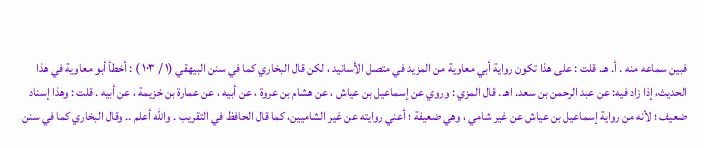فبين سماعه منه . أ. هـ. قلت : على هذا تكون رواية أبي معاوية من المزيد في متصل الأسانيد ، لكن قال البخاري كما في سنن البيهقي (١ / ١٠٣ ) : أخطأ أبو معاوية في هذا الحديث، إذا زاد فيه: عن عبد الرحمن بن سعد. اهـ . قال المزي : وروي عن إسماعيل بن عياش ، عن هشام بن عروة ، عن أبيه ، عن عمارة بن خزيمة ، عن أبيه . قلت : وهذا إسناد ضعيف ؛ لأنه من رواية إسماعيل بن عياش عن غير شامي ، وهي ضعيفة ؛ أعني روايته عن غير الشاميين، كما قال الحافظ في التقريب . والله أعلم .. وقال البخاري كما في سنن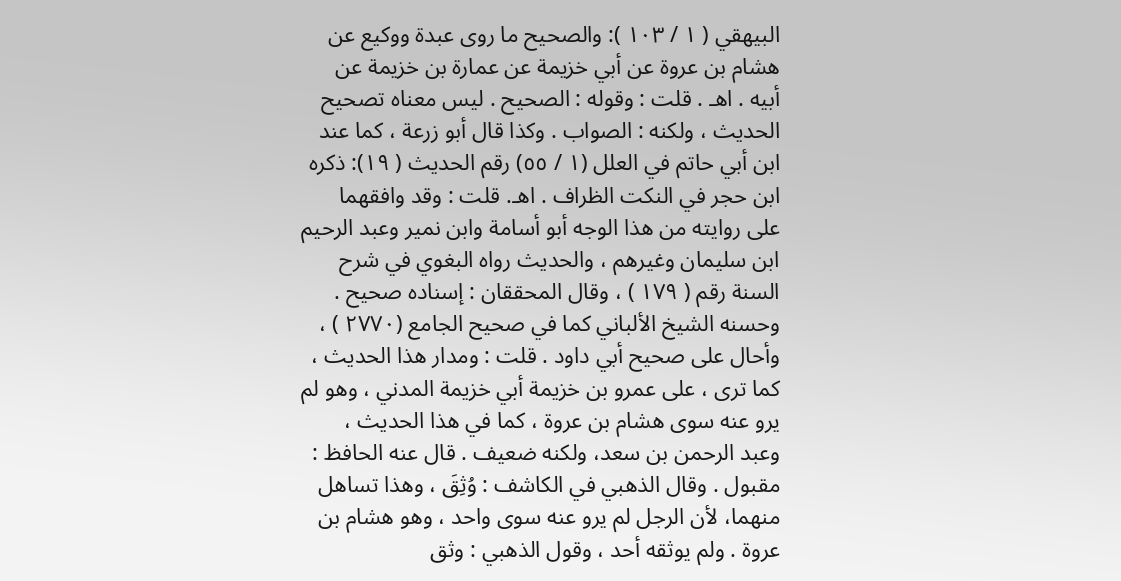البيهقي ( ١ / ١٠٣ ): والصحيح ما روى عبدة ووكيع عن هشام بن عروة عن أبي خزيمة عن عمارة بن خزيمة عن أبيه . اهـ . قلت : وقوله : الصحيح . ليس معناه تصحيح الحديث ، ولكنه : الصواب . وكذا قال أبو زرعة ، كما عند ابن أبي حاتم في العلل (١ / ٥٥) رقم الحديث ( ١٩): ذكره ابن حجر في النكت الظراف . اهـ. قلت : وقد وافقهما على روايته من هذا الوجه أبو أسامة وابن نمير وعبد الرحيم ابن سليمان وغيرهم ، والحديث رواه البغوي في شرح السنة رقم ( ١٧٩ ) ، وقال المحققان : إسناده صحيح . وحسنه الشيخ الألباني كما في صحيح الجامع (٢٧٧٠ ) ، وأحال على صحيح أبي داود . قلت : ومدار هذا الحديث ، كما ترى ، على عمرو بن خزيمة أبي خزيمة المدني ، وهو لم يرو عنه سوى هشام بن عروة ، كما في هذا الحديث ، وعبد الرحمن بن سعد، ولكنه ضعيف . قال عنه الحافظ : مقبول . وقال الذهبي في الكاشف : وُثِقَ ، وهذا تساهل منهما، لأن الرجل لم يرو عنه سوى واحد ، وهو هشام بن عروة . ولم يوثقه أحد ، وقول الذهبي : وثق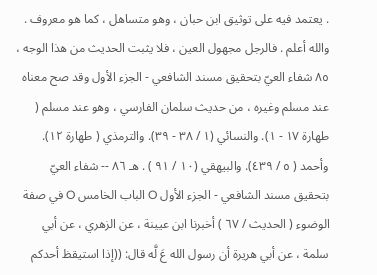. يعتمد فيه على توثيق ابن حبان ، وهو متساهل ، كما هو معروف . والله أعلم . فالرجل مجهول العين ، فلا يثبت الحديث من هذا الوجه ، ٨٥ شفاء العيّ بتحقيق مسند الشافعي - الجزء الأول وقد صح معناه عند مسلم وغيره ، من حديث سلمان الفارسي ، وهو عند مسلم ( طهارة ١٧ - ١). والنسائي (١ / ٣٨ - ٣٩). والترمذي ( طهارة ١٢). وأحمد ( ٥ / ٤٣٩). والبيهقي (١٠ / ٩١ ) . هـ ٨٦ -- شفاء العيّ بتحقيق مسند الشافعي - الجزء الأول O الباب الخامس O في صفة الوضوء ( الحديث / ٦٧ ) أخبرنا ابن عيينة ، عن الزهري ، عن أبي سلمة ، عن أبي هريرة أن رسول الله عَ لَّه قال: ((إذا استيقظ أحدكم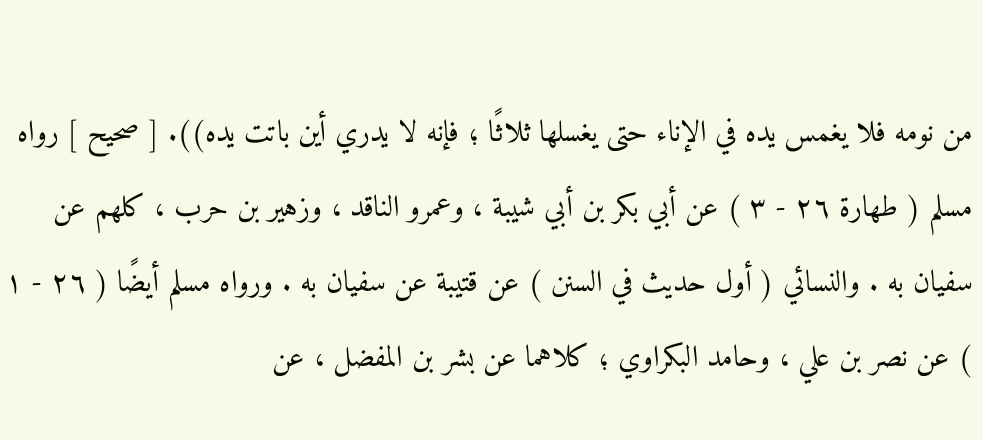من نومه فلا يغمس يده في الإناء حتى يغسلها ثلاثًا ؛ فإنه لا يدري أين باتت يده)). [ صحيح ] رواه مسلم ( طهارة ٢٦ - ٣ ) عن أبي بكر بن أبي شيبة ، وعمرو الناقد ، وزهير بن حرب ، كلهم عن سفيان به . والنسائي ( أول حديث في السنن ) عن قتيبة عن سفيان به . ورواه مسلم أيضًا ( ٢٦ - ١ ) عن نصر بن علي ، وحامد البکراوي ؛ كلاهما عن بشر بن المفضل ، عن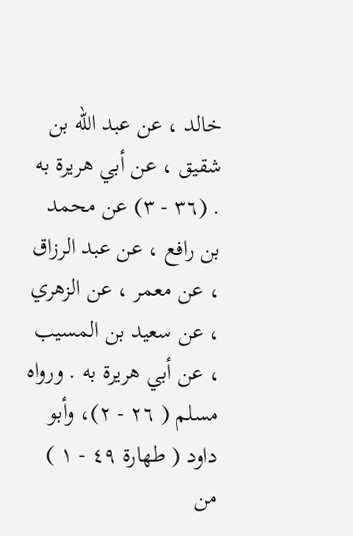خالد ، عن عبد الله بن شقيق ، عن أبي هريرة به . (٣٦ - ٣) عن محمد بن رافع ، عن عبد الرزاق ، عن معمر ، عن الزهري ، عن سعيد بن المسيب ، عن أبي هريرة به . ورواه مسلم ( ٢٦ - ٢)، وأبو داود ( طهارة ٤٩ - ١ ) من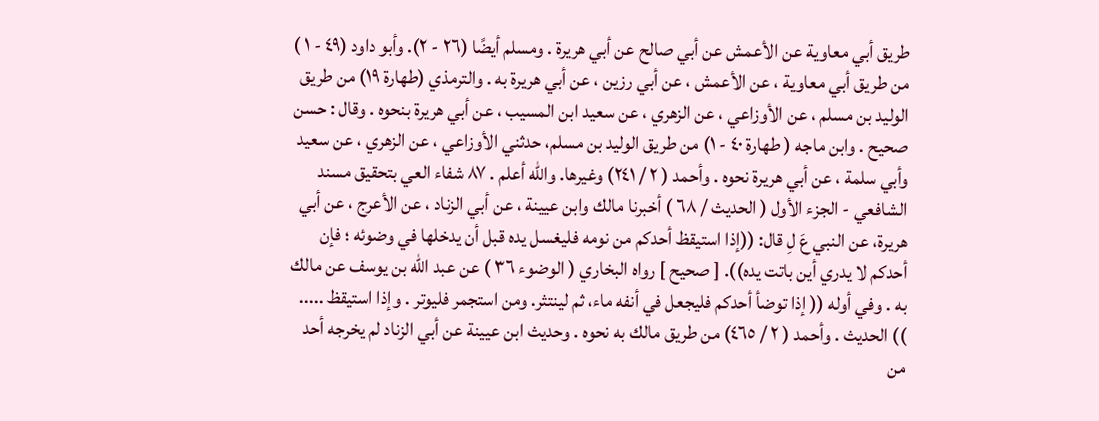طريق أبي معاوية عن الأعمش عن أبي صالح عن أبي هريرة . ومسلم أيضًا (٢٦ - ٢). وأبو داود (٤٩ - ١ ) من طريق أبي معاوية ، عن الأعمش ، عن أبي رزين ، عن أبي هريرة به . والترمذي (طهارة ١٩) من طريق الوليد بن مسلم ، عن الأوزاعي ، عن الزهري ، عن سعيد ابن المسيب ، عن أبي هريرة بنحوه . وقال : حسن صحيح . وابن ماجه ( طهارة ٤٠ - ١) من طريق الوليد بن مسلم، حدثني الأوزاعي ، عن الزهري ، عن سعيد وأبي سلمة ، عن أبي هريرة نحوه . وأحمد ( ٢ / ٢٤١) وغيرها. والله أعلم . ٨٧ شفاء العي بتحقيق مسند الشافعي - الجزء الأول ( الحديث / ٦٨ ) أخبرنا مالك وابن عيينة ، عن أبي الزناد ، عن الأعرج ، عن أبي هريرة، عن النبي عَ لِ قال: ((إذا استيقظ أحدكم من نومه فليغسل يده قبل أن يدخلها في وضوئه ؛ فإن أحدكم لا يدري أين باتت يده)). [ صحيح ] رواه البخاري ( الوضوء ٣٦ ) عن عبد الله بن يوسف عن مالك به . وفي أوله (( إذا توضأ أحدكم فليجعل في أنفه ماء، ثم لينتثر. ومن استجمر فليوتر . وإذا استيقظ ..... )) الحديث . وأحمد ( ٢ / ٤٦٥) من طريق مالك به نحوه . وحديث ابن عيينة عن أبي الزناد لم يخرجه أحد من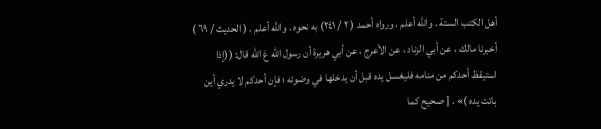أهل الكتب الستة . والله أعلم . ورواه أحمد ( ٢ / ٢٤١) به نحوه . والله أعلم . ( الحديث / ٦٩ ) أخبرنا مالك ، عن أبي الزناد ، عن الأعرج ، عن أبي هريرة أن رسول الله عَ الله قال: ((إذا استيقظ أحدكم من منامه فليغسل يده قبل أن يدخلها في وضوئه ؛ فإن أحدكم لا يدري أين باتت يده )» . [ صحيح كما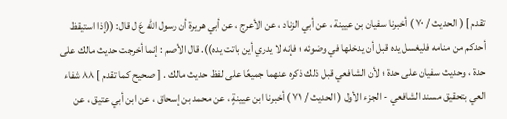تقدم ] ( الحديث / ٧٠ ) أخبرنا سفيان بن عيينة ، عن أبي الزناد ، عن الأعرج ، عن أبي هريرة أن رسول الله عَ ل قال: ((إذا استيقظ أحدكم من منامه فليغسل يده قبل أن يدخلها في وضوئه ؛ فإنه لا يدري أين باتت يده)). قال الأصم : إنما أخرجت حديث مالك على حدة ، وحديث سفيان على حدة ؛ لأن الشافعي قبل ذلك ذكره عنهما جميعًا على لفظ حديث مالك . [ صحيح كما تقدم ] ٨٨ شفاء العي بتحقيق مسند الشافعي - الجزء الأول ( الحديث / ٧١ ) أخبرنا ابن عيينةٍ ، عن محمد بن إسحاق ، عن ابن أبي عتيق ، عن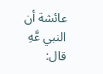عائشة أن النبي عَّهِ قال: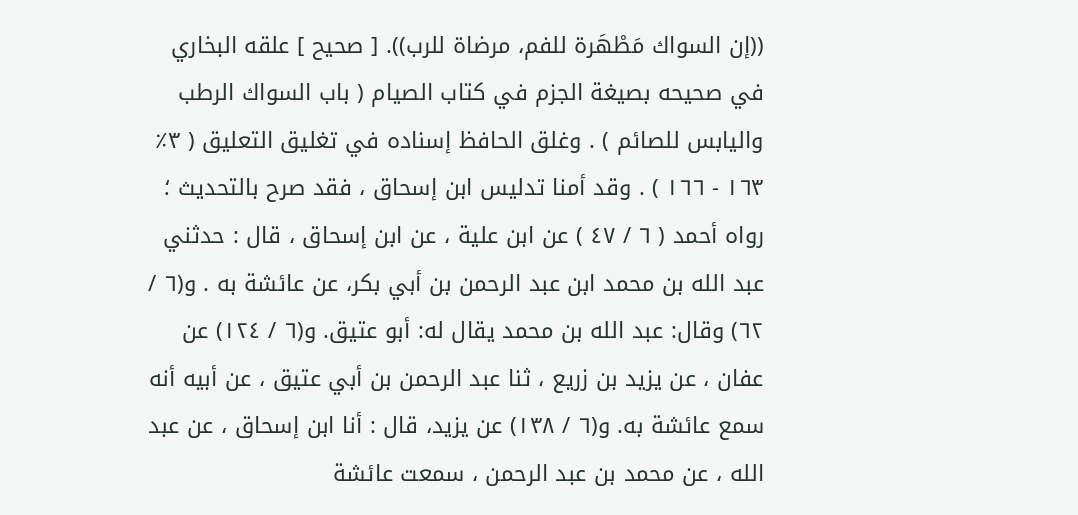((إن السواك مَطْهَرة للفم، مرضاة للرب)). [ صحيح ] علقه البخاري في صحيحه بصيغة الجزم في كتاب الصيام ( باب السواك الرطب واليابس للصائم ) . وغلق الحافظ إسناده في تغليق التعليق ( ٣٪ ١٦٣ - ١٦٦ ) . وقد أمنا تدلیس ابن إسحاق ، فقد صرح بالتحديث ؛ رواه أحمد ( ٦ / ٤٧ ) عن ابن علية ، عن ابن إسحاق ، قال : حدثني عبد الله بن محمد ابن عبد الرحمن بن أبي بكر، عن عائشة به . و(٦ / ٦٢) وقال: عبد الله بن محمد يقال له: أبو عتيق. و(٦ / ١٢٤) عن عفان ، عن يزيد بن زريع ، ثنا عبد الرحمن بن أبي عتيق ، عن أبيه أنه سمع عائشة به. و(٦ / ١٣٨) عن يزيد، قال : أنا ابن إسحاق ، عن عبد الله ، عن محمد بن عبد الرحمن ، سمعت عائشة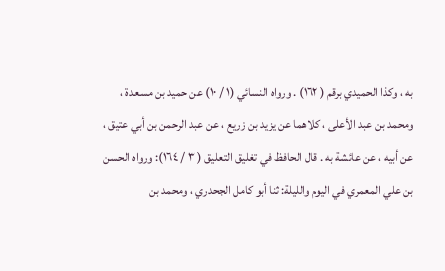به ، وكذا الحميدي برقم ( ١٦٢) . ورواه النسائي (١ / ١٠) عن حميد بن مسعدة ، ومحمد بن عبد الأعلى ، كلاهما عن يزيد بن زريع ، عن عبد الرحمن بن أبي عتيق ، عن أبيه ، عن عائشة به . قال الحافظ في تغليق التعليق ( ٣ / ١٦٤): ورواه الحسن بن علي المعمري في اليوم والليلة: ثنا أبو كامل الجحدري ، ومحمد بن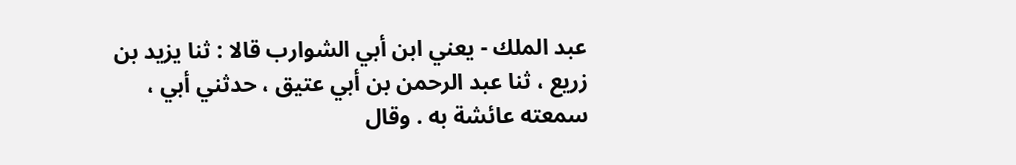عبد الملك - يعني ابن أبي الشوارب قالا : ثنا یزید بن زريع ، ثنا عبد الرحمن بن أبي عتيق ، حدثني أبي ، سمعته عائشة به . وقال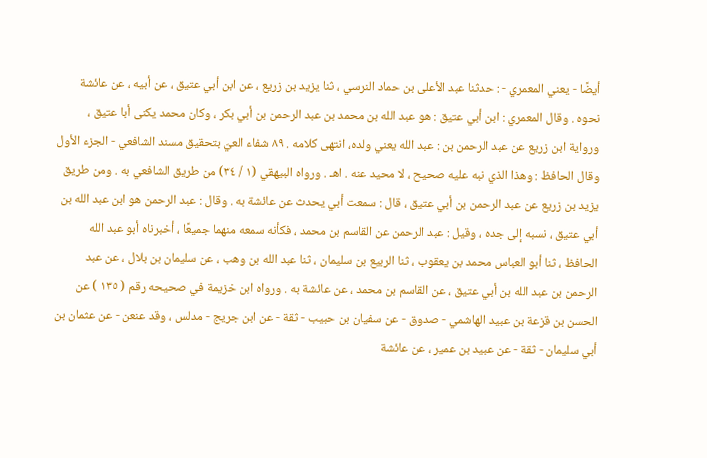أيضًا - يعني المعمري - : حدثنا عبد الأعلى بن حماد النرسي ، ثنا يزيد بن زريع ، عن ابن أبي عتيق ، عن أبيه ، عن عائشة نحوه . وقال المعمري : ابن أبي عتيق : هو عبد الله بن محمد بن عبد الرحمن بن أبي بكر ، وكان محمد يكنى أبا عتيق ، ورواية ابن زريع عن عبد الرحمن بن : عبد الله يعني ولده، انتهى كلامه . ٨٩ شفاء العيّ بتحقيق مسند الشافعي - الجزء الأول وقال الحافظ : وهذا الذي نبه عليه صحيح ، لا محيد عنه . اهـ . ورواه البيهقي (١ / ٣٤) من طريق الشافعي به . ومن طريق يزيد بن زريع عن عبد الرحمن بن أبي عتيق ، قال : سمعت أبي يحدث عن عائشة به . وقال : عبد الرحمن هو ابن عبد الله بن أبي عتيق ، نسبه إلى جده ، وقيل : عبد الرحمن عن القاسم بن محمد ، فكأنه سمعه منهما جميعًا ، أخبرناه أبو عبد الله الحافظ ، ثنا أبو العباس محمد بن يعقوب ، ثنا الربيع بن سليمان ، ثنا عبد الله بن وهب ، عن سليمان بن بلال ، عن عبد الرحمن بن عبد الله بن أبي عتيق ، عن القاسم بن محمد ، عن عائشة به . ورواه ابن خزيمة في صحيحه رقم ( ١٣٥ ) عن الحسن بن قزعة بن عبيد الهاشمي - صدوق - عن سفيان بن حبيب - ثقة - عن ابن جريج - مدلس ، وقد عنعن - عن عثمان بن أبي سليمان - ثقة - عن عبيد بن عمير ، عن عائشة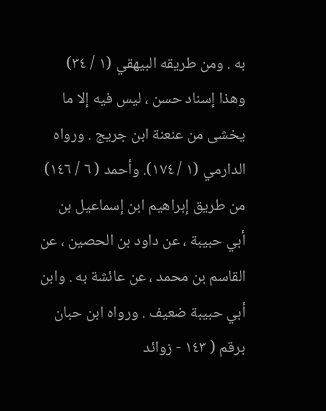به . ومن طريقه البيهقي (١ / ٣٤) وهذا إسناد حسن ، ليس فيه إلا ما يخشى من عنعنة ابن جريج . ورواه الدارمي (١ / ١٧٤). وأحمد ( ٦ / ١٤٦) من طريق إبراهيم ابن إسماعيل بن أبي حبيبة ، عن داود بن الحصين ، عن القاسم بن محمد ، عن عائشة به . وابن أبي حبيبة ضعيف . ورواه ابن حبان برقم ( ١٤٣ - زوائد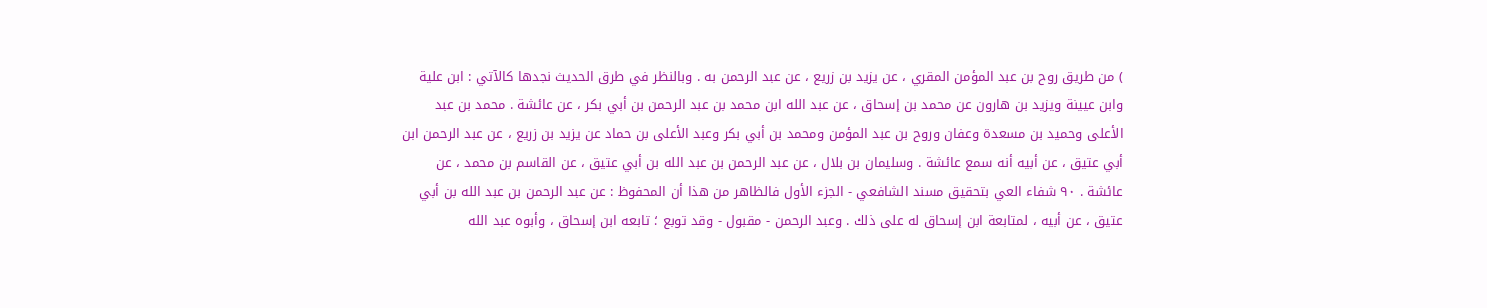) من طريق روح بن عبد المؤمن المقري ، عن يزيد بن زريع ، عن عبد الرحمن به . وبالنظر في طرق الحديث نجدها كالآتي : ابن علية وابن عيينة ويزيد بن هارون عن محمد بن إسحاق ، عن عبد الله ابن محمد بن عبد الرحمن بن أبي بكر ، عن عائشة . محمد بن عبد الأعلى وحميد بن مسعدة وعفان وروح بن عبد المؤمن ومحمد بن أبي بكر وعبد الأعلى بن حماد عن يزيد بن زريع ، عن عبد الرحمن ابن أبي عتيق ، عن أبيه أنه سمع عائشة . وسليمان بن بلال ، عن عبد الرحمن بن عبد الله بن أبي عتيق ، عن القاسم بن محمد ، عن عائشة . ٩٠ شفاء العي بتحقيق مسند الشافعي - الجزء الأول فالظاهر من هذا أن المحفوظ : عن عبد الرحمن بن عبد الله بن أبي عتيق ، عن أبيه ، لمتابعة ابن إسحاق له على ذلك . وعبد الرحمن - مقبول - وقد توبع ؛ تابعه ابن إسحاق ، وأبوه عبد الله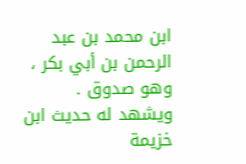ابن محمد بن عبد الرحمن بن أبي بكر ، وهو صدوق . ويشهد له حديث ابن خزيمة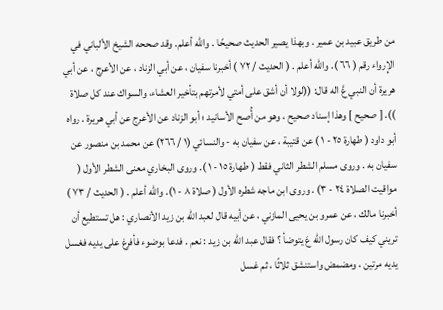من طريق عبيد بن عمير . وبهذا يصير الحديث صحيحًا . والله أعلم. وقد صححه الشيخ الألباني في الإِرواء رقم ( ٦٦ ). والله أعلم . ( الحديث / ٧٢ ) أخبرنا سفيان ، عن أبي الزناد ، عن الأعرج ، عن أبي هريرة أن النبي عَّ اله قال: ((لولا أن أشق على أمتي لأمرتهم بتأخير العشاء، والسواك عند كل صلاة )). [ صحيح ] وهذا إسناد صحيح ، وهو من أُصح الأسانيد ؛ أبو الزناد عن الأعرج عن أبي هريرة . رواه أبو داود ( طهارة ٢٥ - ١ ) عن قتيبة ، عن سفيان به - والنسائي (١ / ٢٦٦) عن محمد بن منصور عن سفيان به . وروى مسلم الشطر الثاني فقط ( طهارة ١٥ - ١ ). وروى البخاري معنى الشطر الأول ( مواقيت الصلاة ٢٤ - ٣) . وروى ابن ماجه شطره الأول ( صلاة ٨ - ١). والله أعلم . ( الحديث / ٧٣ ) أخبرنا مالك ، عن عمرو بن يحيى المازني ، عن أبيه قال لعبد الله بن زيد الأنصاري : هل تستطيع أن تريني كيف كان رسول الله عَ يتوضأ ؟ فقال عبد الله بن زيد : نعم . فدعا بوضوء فأفرغ على يديه فغسل يديه مرتين ، ومضمض واستنشق ثلاثًا ، ثم غسل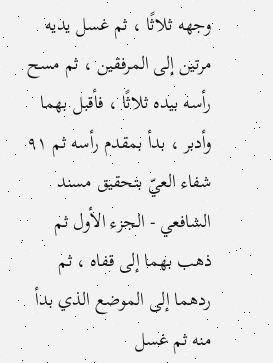وجهه ثلاثًا ، ثم غسل يديه مرتين إلى المرفقين ، ثم مسح رأسه بيده ثلاثًا ، فأقبل بهما وأدبر ، بدأ بمقدم رأسه ثم ٩١ شفاء العيّ بتحقيق مسند الشافعي - الجزء الأول ثم ذهب بهما إلى قفاه ، ثم ردهما إلى الموضع الذي بدأ منه ثم غسل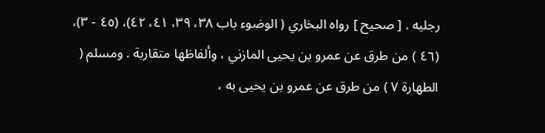رجليه . [ صحيح ] رواه البخاري ( الوضوء باب ٣٨، ٣٩، ٤١، ٤٢)، (٤٥ - ٣)، (٤٦ ) من طرق عن عمرو بن يحيى المازني ، وألفاظها متقاربة . ومسلم ( الطهارة ٧ ) من طرق عن عمرو بن يحيى به ،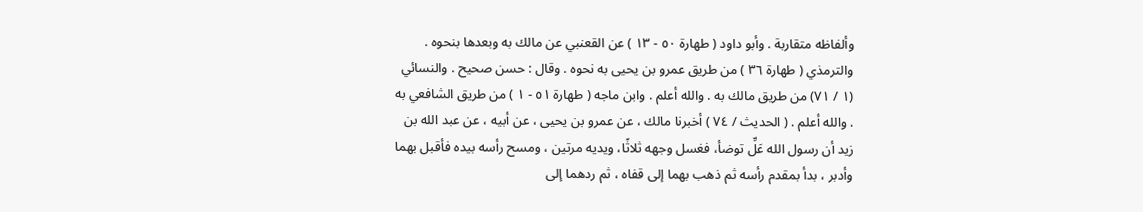وألفاظه متقاربة . وأبو داود ( طهارة ٥٠ - ١٣ ) عن القعنبي عن مالك به وبعدها بنحوه . والترمذي ( طهارة ٣٦ ) من طريق عمرو بن يحيى به نحوه . وقال : حسن صحيح . والنسائي (١ / ٧١) من طريق مالك به . والله أعلم . وابن ماجه ( طهارة ٥١ - ١ ) من طريق الشافعي به . والله أعلم . ( الحديث / ٧٤ ) أخبرنا مالك ، عن عمرو بن يحيى ، عن أبيه ، عن عبد الله بن زيد أن رسول الله عَلِّ توضأ، فغسل وجهه ثلاثًا، ويديه مرتين ، ومسح رأسه بيده فأقبل بهما وأدبر ، بدأ بمقدم رأسه ثم ذهب بهما إلى قفاه ، ثم ردهما إلى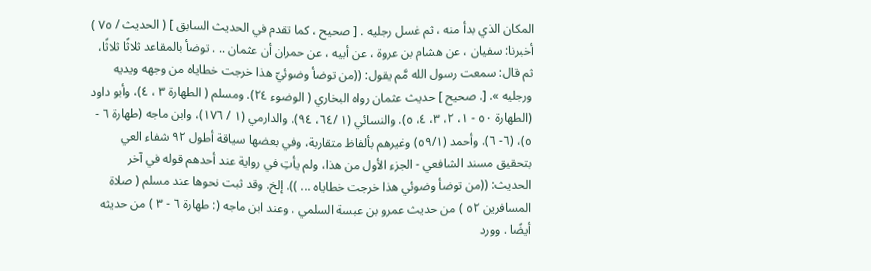المكان الذي بدأ منه ، ثم غسل رجليه . [ صحيح ، كما تقدم في الحديث السابق ] ( الحديث / ٧٥ ) أخبرنا: سفيان ، عن هشام بن عروة ، عن أبيه ، عن حمران أن عثمان .. . توضأ بالمقاعد ثلاثًا ثلاثًا، ثم قال: سمعت رسول الله مَّم يقول: ((من توضأ وضوئيّ هذا خرجت خطاياه من وجهه ويديه ورجليه ». [. صحيح ] حديث عثمان رواه البخاري ( الوضوء ٢٤). ومسلم ( الطهارة ٣ ، ٤)، وأبو داود (الطهارة ٥٠ - ١، ٢، ٣، ٤، ٥). والنسائي (١ /٦٤، ٩٤). والدارمي (١ / ١٧٦)، وابن ماجه (طهارة ٦ - ٥)، (٦- ٦). وأحمد (٥٩/١) وغيرهم بألفاظ متقاربة، وفي بعضها سياقة أطول ٩٢ شفاء العي بتحقيق مسند الشافعي - الجزء الأول من هذا، ولم يأتِ في رواية عند أحدهم قوله في آخر الحديث: ((من توضأ وضوئي هذا خرجت خطاياه ... )). إلخ. وقد ثبت نحوها عند مسلم ( صلاة المسافرين ٥٢ ) من حديث عمرو بن عبسة السلمي . وعند ابن ماجه (: طهارة ٦ - ٣ ) من حديثه أيضًا . وورد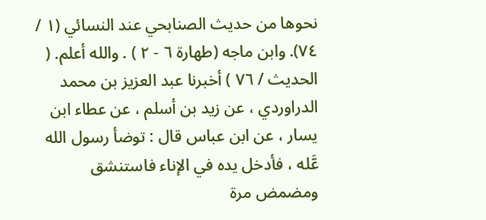نحوها من حديث الصنابحي عند النسائي (١ / ٧٤). وابن ماجه (طهارة ٦ - ٢ ) . والله أعلم. ( الحديث / ٧٦ ) أخبرنا عبد العزيز بن محمد الدراوردي ، عن زيد بن أسلم ، عن عطاء ابن يسار ، عن ابن عباس قال : توضأ رسول الله عَّله ، فأدخل يده في الإناء فاستنشق ومضمض مرة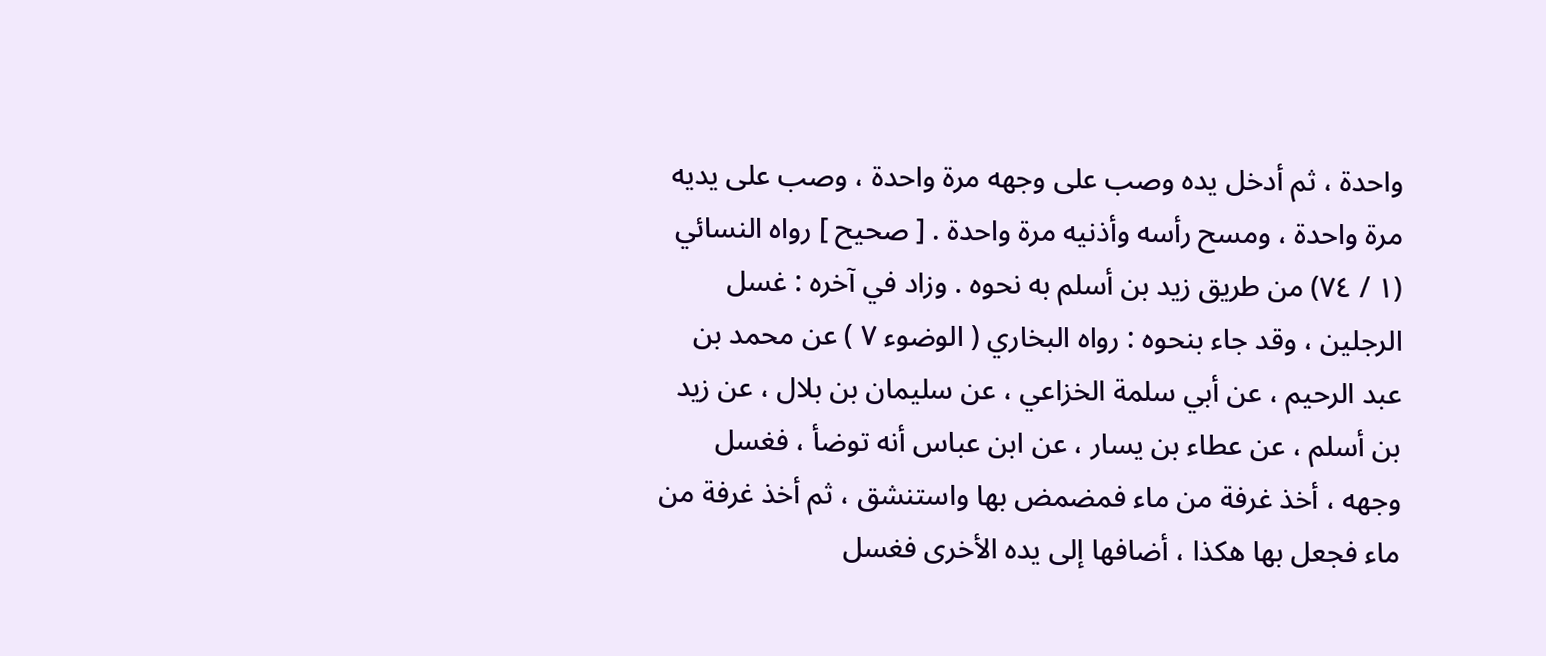واحدة ، ثم أدخل يده وصب على وجهه مرة واحدة ، وصب على يديه مرة واحدة ، ومسح رأسه وأذنيه مرة واحدة . [ صحيح ] رواه النسائي (١ / ٧٤) من طريق زيد بن أسلم به نحوه . وزاد في آخره : غسل الرجلين ، وقد جاء بنحوه : رواه البخاري ( الوضوء ٧ ) عن محمد بن عبد الرحيم ، عن أبي سلمة الخزاعي ، عن سليمان بن بلال ، عن زيد بن أسلم ، عن عطاء بن يسار ، عن ابن عباس أنه توضأ ، فغسل وجهه ، أخذ غرفة من ماء فمضمض بها واستنشق ، ثم أخذ غرفة من ماء فجعل بها هكذا ، أضافها إلى يده الأخرى فغسل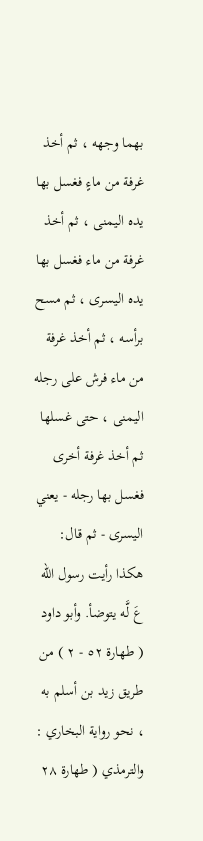بهما وجهه ، ثم أخذ غرفة من ماءٍ فغسل بها يده اليمنى ، ثم أخذ غرفة من ماء فغسل بها يده اليسرى ، ثم مسح برأسه ، ثم أخذ غرفة من ماء فرش على رجله اليمنى ، حتى غسلها ثم أخذ غرفة أخرى فغسل بها رجله - يعني اليسرى - ثم قال: هكذا رأيت رسول الله عَ لَّه يتوضأ. وأبو داود ( طهارة ٥٢ - ٢ ) من طريق زيد بن أسلم به ، نحو رواية البخاري : والترمذي ( طهارة ٢٨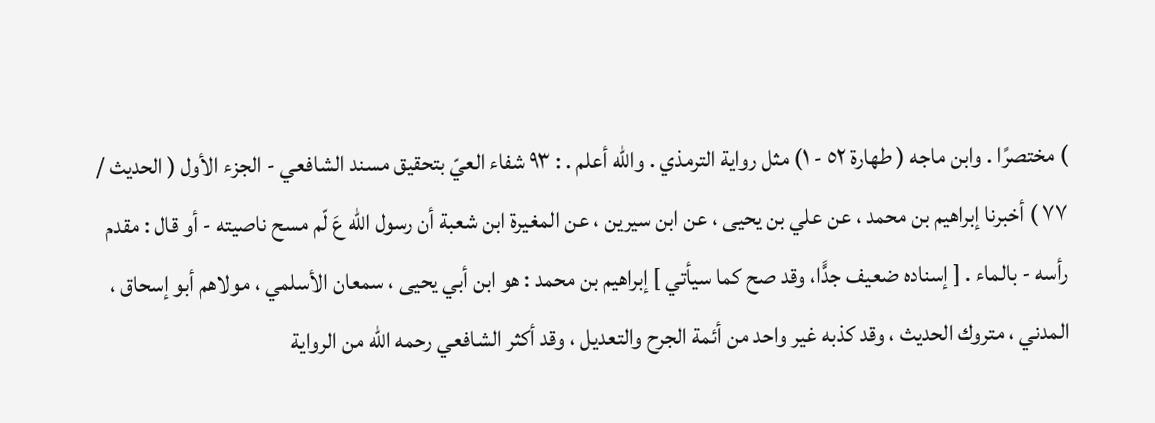) مختصرًا . وابن ماجه ( طهارة ٥٢ - ١) مثل رواية الترمذي . والله أعلم . : ٩٣ شفاء العيّ بتحقيق مسند الشافعي - الجزء الأول ( الحديث / ٧٧ ) أخبرنا إبراهيم بن محمد ، عن علي بن يحيى ، عن ابن سيرين ، عن المغيرة ابن شعبة أن رسول الله عَ لّم مسح ناصيته - أو قال : مقدم رأسه - بالماء . [ إسناده ضعيف جدًّا، وقد صح كما سيأتي ] إبراهيم بن محمد : هو ابن أبي يحيى ، سمعان الأسلمي ، مولاهم أبو إسحاق ، المدني ، متروك الحديث ، وقد كذبه غير واحد من أئمة الجرح والتعديل ، وقد أكثر الشافعي رحمه الله من الرواية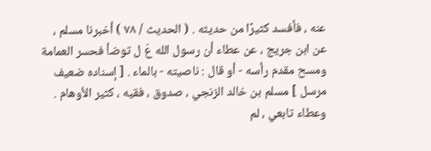عنه ، فأفسد كثيرًا من حديثه . ( الحديث / ٧٨ ) أخبرنا مسلم ، عن ابن جريج ، عن عطاء أن رسول الله عَ ل توضأ فحسر العمامة ومسح مقدم رأسه - أو قال : ناصيته - بالماء . [ إسناده ضعيف مرسل ] مسلم بن خالد الزنجي ، صدوق ، فقيه ، كثير الأوهام . وعطاء تابعي ، لم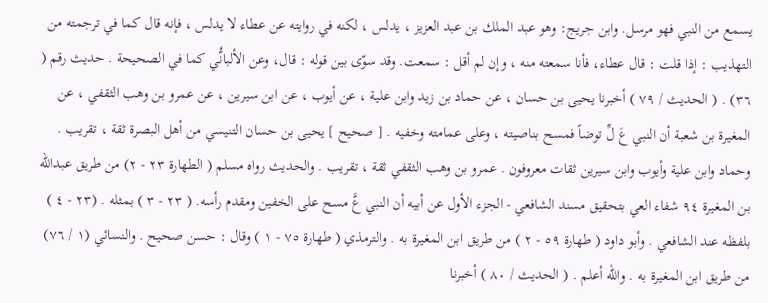يسمع من النبي فهو مرسل. وابن جريج: وهو عبد الملك بن عبد العزيز ، يدلس ، لكنه في روايته عن عطاء لا يدلس ، فإنه قال كما في ترجمته من التهذيب : إذا قلت : قال عطاء، فأنا سمعته منه ، وإن لم أقل : سمعت. وقد سوّى بين قوله : قال، وعن الألبانُّي كما في الصحيحة . حديث رقم ( ٣٦) . ( الحديث / ٧٩ ) أخبرنا يحيى بن حسان ، عن حماد بن زيد وابن علية ، عن أيوب ، عن ابن سيرين ، عن عمرو بن وهب الثقفي ، عن المغيرة بن شعبة أن النبي عَ لِّ توضاً فمسح بناصيته ، وعلى عمامته وخفيه . [ صحيح ] يحيى بن حسان التنيسي من أهل البصرة ثقة ، تقريب . وحماد وابن علية وأيوب وابن سيرين ثقات معروفون . عمرو بن وهب الثقفي ثقة ، تقريب . والحديث رواه مسلم ( الطهارة ٢٣ - ٢) من طريق عبدالله بن المغيرة ٩٤ شفاء العي بتحقيق مسند الشافعي - الجزء الأول عن أبيه أن النبي عَّ مسح على الخفين ومقدم رأسه. ( ٢٣ - ٣ ) بمثله . (٢٣ - ٤ ) بلفظه عند الشافعي . وأبو داود ( طهارة ٥٩ - ٢ ) من طريق ابن المغيرة به . والترمذي ( طهارة ٧٥ - ١ ) وقال : حسن صحيح . والنسائي (١ / ٧٦) من طريق ابن المغيرة به . والله أعلم . ( الحديث / ٨٠ ) أخبرنا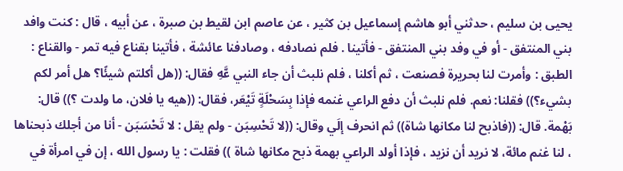يحيى بن سليم ، حدثني أبو هاشم إسماعيل بن كثير ، عن عاصم ابن لقيط بن صبرة ، عن أبيه ، قال : كنت وافد بني المنتفق - أو في وفد بني المنتفق - فأتينا . فلم نصادفه ، وصادفنا عائشة ، فأتينا بقناع فيه تمر - والقناع : الطبق : وأمرت لنا بحريرة فصنعت ، ثم أكلنا ، فلم نلبث أن جاء النبي عَّهِ فقال: ((هل أكلتم شيئًا؟ هل أمر لكم بشيء؟)) فقلنا: نعم. فلم نلبث أن دفع الراعي غنمه فإذا بِسَحْلَةٍ تَيْعَر، فقال: ((هيه يا فلان، ما ولدت ؟)) قال: بَهْمة. قال: ((فاذبح لنا مكانها شاة)) ثم انحرف إلَي وقال: ((لا تَحْسِبَن - ولم يقل : لا تَحْسَبَن - أنا من أجلك ذبحناها ، لنا غنم مائة، لا نريد أن نزيد ، فإذا أولد الراعي بهمة ذبح مكانها شاة )) فقلت : يا رسول الله ، إن في امرأة في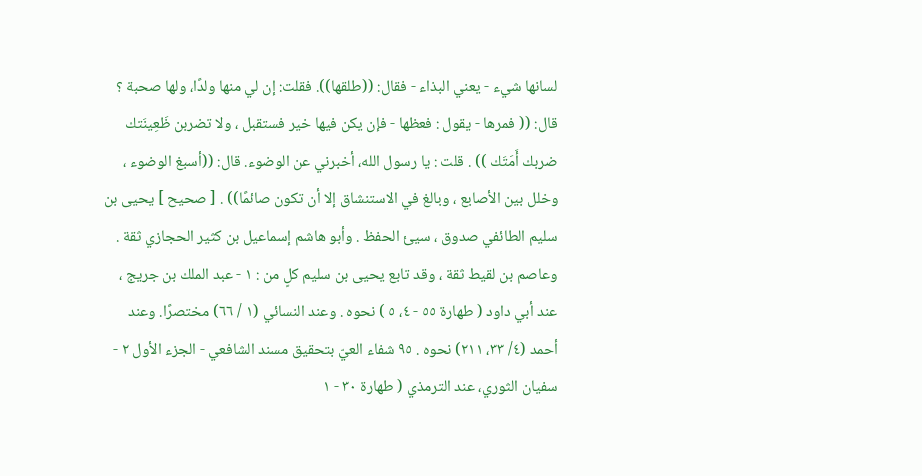لسانها شيء - يعني البذاء - فقال: ((طلقها)). فقلت: إن لي منها ولدًا، ولها صحبة ؟ قال: (( فمرها - يقول : فعظها - فإن یکن فيها خير فستقبل ، ولا تضربن ظَعِينَتك ضربك أَمَتَك )) . قلت : يا رسول الله، أخبرني عن الوضوء. قال: ((أسبغ الوضوء ، وخلل بين الأصابع ، وبالغ في الاستنشاق إلا أن تكون صائمًا)) . [ صحيح ] يحيى بن سليم الطائفي صدوق ، سيئ الحفظ . وأبو هاشم إسماعيل بن كثير الحجازي ثقة . وعاصم بن لقيط ثقة ، وقد تابع يحيى بن سليم كلٍ من : ١ - عبد الملك بن جريج ، عند أبي داود ( طهارة ٥٥ - ٤، ٥ ) نحوه . وعند النسائي (١ / ٦٦) مختصرًا. وعند أحمد (٤/ ٣٣، ٢١١) نحوه . ٩٥ شفاء العيّ بتحقيق مسند الشافعي - الجزء الأول ٢ - سفيان الثوري، عند الترمذي ( طهارة ٣٠ - ١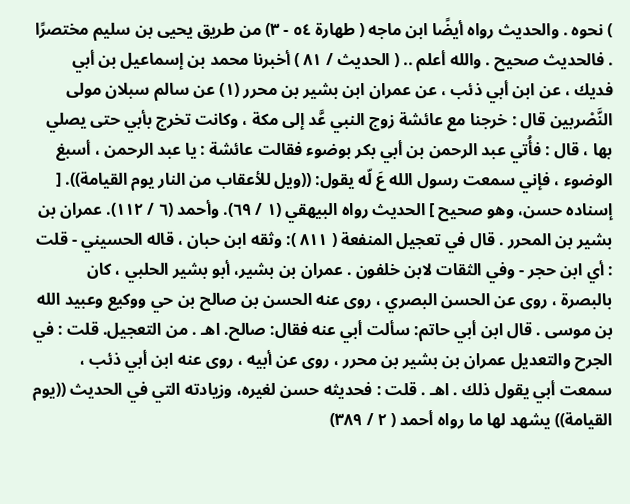) نحوه . والحديث رواه أيضًا ابن ماجه ( طهارة ٥٤ - ٣) من طريق يحيى بن سليم مختصرًا . فالحديث صحيح . والله أعلم .. ( الحديث / ٨١ ) أخبرنا محمد بن إسماعيل بن أبي فديك ، عن ابن أبي ذئب ، عن عمران ابن بشير بن محرر (١) عن سالم سبلان مولى النَّصْربين قال : خرجنا مع عائشة زوج النبي عَّد إلى مكة ، وكانت تخرج بأبي حتى يصلي بها ، قال : فأُتي عبد الرحمن بن أبي بكر بوضوء فقالت عائشة : يا عبد الرحمن ، أسبغ الوضوء ، فإني سمعت رسول الله عَ لّه يقول: ((ويل للأعقاب من النار يوم القيامة)). [ إسناده حسن، وهو صحيح ] الحديث رواه البيهقي (١ / ٦٩). وأحمد (٦ / ١١٢). عمران بن بشير بن المحرر . قال في تعجيل المنفعة ( ٨١١ ): وثقه ابن حبان ، قاله الحسيني - قلت : أي ابن حجر - وفي الثقات لابن خلفون . عمران بن بشير، أبو بشير الحلبي ، كان بالبصرة ، روى عن الحسن البصري ، روى عنه الحسن بن صالح بن حي ووكيع وعبيد الله بن موسى . قال ابن أبي حاتم: سألت أبي عنه فقال: صالح. اهـ . من التعجيل. قلت : في الجرح والتعديل عمران بن بشير بن محرر ، روی عن أبيه ، روی عنه ابن أبي ذئب ، سمعت أبي يقول ذلك . اهـ . قلت : فحديثه حسن لغيره، وزيادته التي في الحديث ((يوم القيامة)) يشهد لها ما رواه أحمد ( ٢ / ٣٨٩)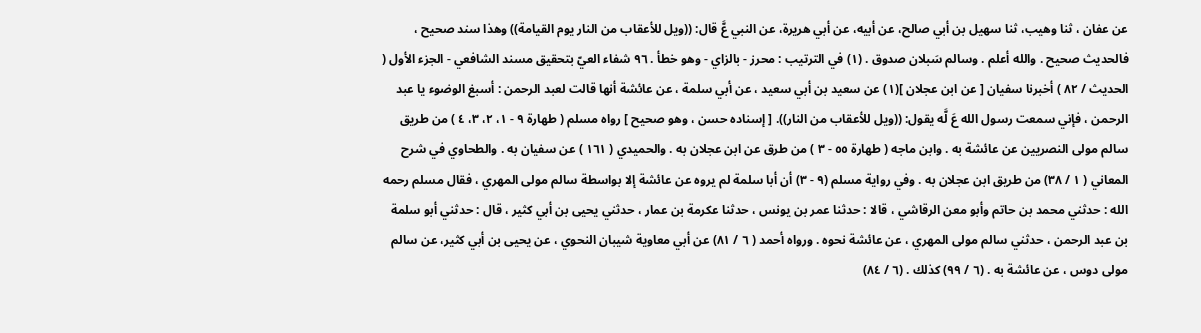عن عفان ، ثنا وهيب، ثنا سهيل بن أبي صالح، عن أبيه، عن أبي هريرة، عن النبي عَّ قال: ((ويل للأعقاب من النار يوم القيامة)) وهذا سند صحيح ، فالحديث صحيح . والله أعلم . وسالم سَبلان صدوق . (١) في الترتيب : محرز - بالزاي - وهو خطأ . ٩٦ شفاء العيّ بتحقيق مسند الشافعي - الجزء الأول ( الحديث / ٨٢ ) أخبرنا سفيان [ عن ابن عجلان ](١) عن سعيد بن أبي سعيد ، عن أبي سلمة ، عن عائشة أنها قالت لعبد الرحمن : أسبغ الوضوء يا عبد الرحمن ، فإني سمعت رسول الله عَ لَّه يقول: ((ويل للأعقاب من النار)). [ إسناده حسن ، وهو صحيح ] رواه مسلم ( طهارة ٩ - ١، ٢، ٣، ٤ ) من طريق سالم مولى النصريين عن عائشة به . وابن ماجه ( طهارة ٥٥ - ٣ ) من طرق عن ابن عجلان به . والحميدي ( ١٦١ ) عن سفيان به . والطحاوي في شرح المعاني ( ١ / ٣٨) من طريق ابن عجلان به . وفي رواية مسلم (٩ - ٣) أن أبا سلمة لم يروه عن عائشة إلا بواسطة سالم مولى المهري ، فقال مسلم رحمه الله : حدثني محمد بن حاتم وأبو معن الرقاشي ، قالا : حدثنا عمر بن يونس ، حدثنا عكرمة بن عمار ، حدثني يحيى بن أبي كثير ، قال : حدثني أبو سلمة بن عبد الرحمن ، حدثني سالم مولى المهري ، عن عائشة نحوه . ورواه أحمد ( ٦ / ٨١) عن أبي معاوية شيبان النحوي ، عن يحيى بن أبي كثير، عن سالم مولى دوس ، عن عائشة به . (٦ / ٩٩) كذلك . (٦ / ٨٤)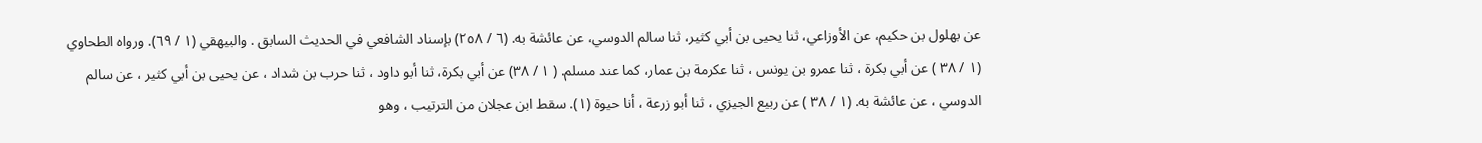عن بهلول بن حكيم، عن الأوزاعي، ثنا يحيى بن أبي كثير، ثنا سالم الدوسي، عن عائشة به. (٦ / ٢٥٨) بإسناد الشافعي في الحديث السابق . والبيهقي (١ / ٦٩). ورواه الطحاوي (١ / ٣٨ ) عن أبي بكرة ، ثنا عمرو بن يونس ، ثنا عكرمة بن عمار، كما عند مسلم. ( ١ / ٣٨) عن أبي بكرة، ثنا أبو داود ، ثنا حرب بن شداد ، عن يحيى بن أبي كثير ، عن سالم الدوسي ، عن عائشة به. (١ / ٣٨ ) عن ربيع الجيزي ، ثنا أبو زرعة ، أنا حيوة (١). سقط ابن عجلان من الترتيب ، وهو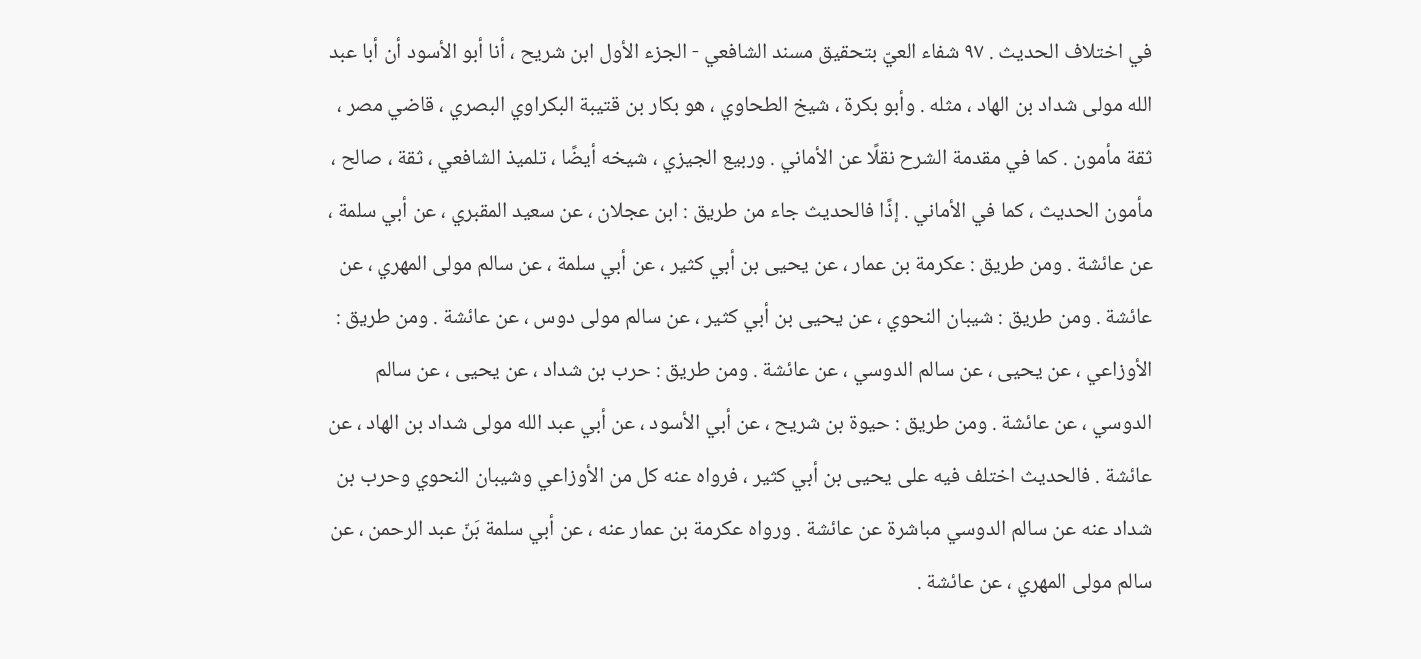في اختلاف الحديث . ٩٧ شفاء العيّ بتحقيق مسند الشافعي - الجزء الأول ابن شريح ، أنا أبو الأسود أن أبا عبد الله مولى شداد بن الهاد ، مثله . وأبو بكرة ، شيخ الطحاوي ، هو بكار بن قتيبة البكراوي البصري ، قاضي مصر ، ثقة مأمون . كما في مقدمة الشرح نقلًا عن الأماني . وربيع الجيزي ، شيخه أيضًا ، تلميذ الشافعي ، ثقة ، صالح ، مأمون الحديث ، كما في الأماني . إذًا فالحديث جاء من طريق : ابن عجلان ، عن سعيد المقبري ، عن أبي سلمة ، عن عائشة . ومن طريق : عكرمة بن عمار ، عن يحيى بن أبي كثير ، عن أبي سلمة ، عن سالم مولى المهري ، عن عائشة . ومن طريق : شيبان النحوي ، عن يحيى بن أبي كثير ، عن سالم مولى دوس ، عن عائشة . ومن طريق : الأوزاعي ، عن يحيى ، عن سالم الدوسي ، عن عائشة . ومن طريق : حرب بن شداد ، عن يحيى ، عن سالم الدوسي ، عن عائشة . ومن طريق : حيوة بن شريح ، عن أبي الأسود ، عن أبي عبد الله مولى شداد بن الهاد ، عن عائشة . فالحديث اختلف فيه على يحيى بن أبي كثير ، فرواه عنه كل من الأوزاعي وشيبان النحوي وحرب بن شداد عنه عن سالم الدوسي مباشرة عن عائشة . ورواه عكرمة بن عمار عنه ، عن أبي سلمة بَنّ عبد الرحمن ، عن سالم مولى المهري ، عن عائشة .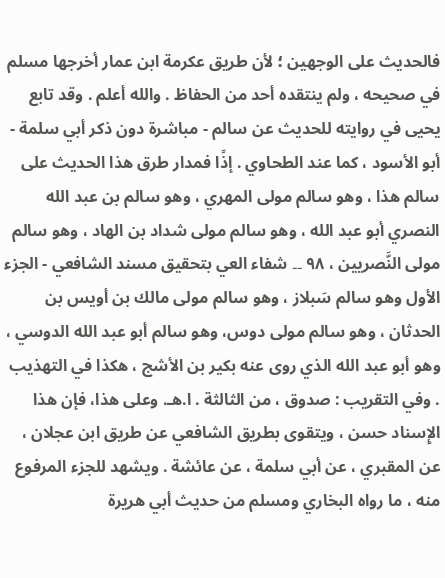فالحديث على الوجهين ؛ لأن طريق عكرمة ابن عمار أخرجها مسلم في صحيحه ، ولم ينتقده أحد من الحفاظ . والله أعلم . وقد تابع يحيى في روايته للحديث عن سالم - مباشرة دون ذكر أبي سلمة - أبو الأسود ، كما عند الطحاوي . إذًا فمدار طرق هذا الحديث على سالم هذا ، وهو سالم مولى المهري ، وهو سالم بن عبد الله النصري أبو عبد الله ، وهو سالم مولى شداد بن الهاد ، وهو سالم مولى النَّصريين ، ٩٨ ۔۔ شفاء العي بتحقيق مسند الشافعي - الجزء الأول وهو سالم سَبلاز ، وهو سالم مولى مالك بن أويس بن الحدثان ، وهو سالم مولى دوس، وهو سالم أبو عبد الله الدوسي ، وهو أبو عبد الله الذي روى عنه بكير بن الأشج ، هكذا في التهذيب . وفي التقريب : صدوق ، من الثالثة . ا.هـ. وعلى هذا، فإن هذا الإِسناد حسن ، ويتقوى بطريق الشافعي عن طريق ابن عجلان ، عن المقبري ، عن أبي سلمة ، عن عائشة . ويشهد للجزء المرفوع منه ، ما رواه البخاري ومسلم من حديث أبي هريرة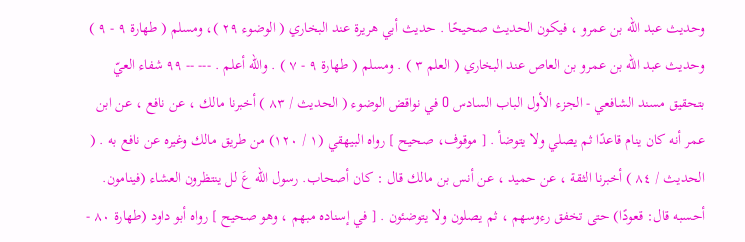وحديث عبد الله بن عمرو ، فيكون الحديث صحيحًا . حديث أبي هريرة عند البخاري ( الوضوء ٢٩ )، ومسلم ( طهارة ٩ - ٩ ) وحديث عبد الله بن عمرو بن العاص عند البخاري ( العلم ٣ ) . ومسلم ( طهارة ٩ - ٧ ) . والله أعلم . --- -- ٩٩ شفاء العيّ بتحقيق مسند الشافعي - الجزء الأول الباب السادس O في نواقض الوضوء ( الحديث / ٨٣ ) أخبرنا مالك ، عن نافع ، عن ابن عمر أنه كان ينام قاعدًا ثم يصلي ولا يتوضأ . [ موقوف، صحيح ] رواه البيهقي (١ / ١٢٠) من طريق مالك وغيره عن نافع به . ( الحديث / ٨٤ ) أخبرنا الثقة ، عن حميد ، عن أنس بن مالك قال : كان أصحاب. رسول الله عَ لل ينتظرون العشاء (فينامون. أحسبه قال: قعودًا) حتى تخفق رءوسهم ، ثم يصلون ولا يتوضئون . [ في إسناده مبهم ، وهو صحيح ] رواه أبو داود (طهارة ٨٠ -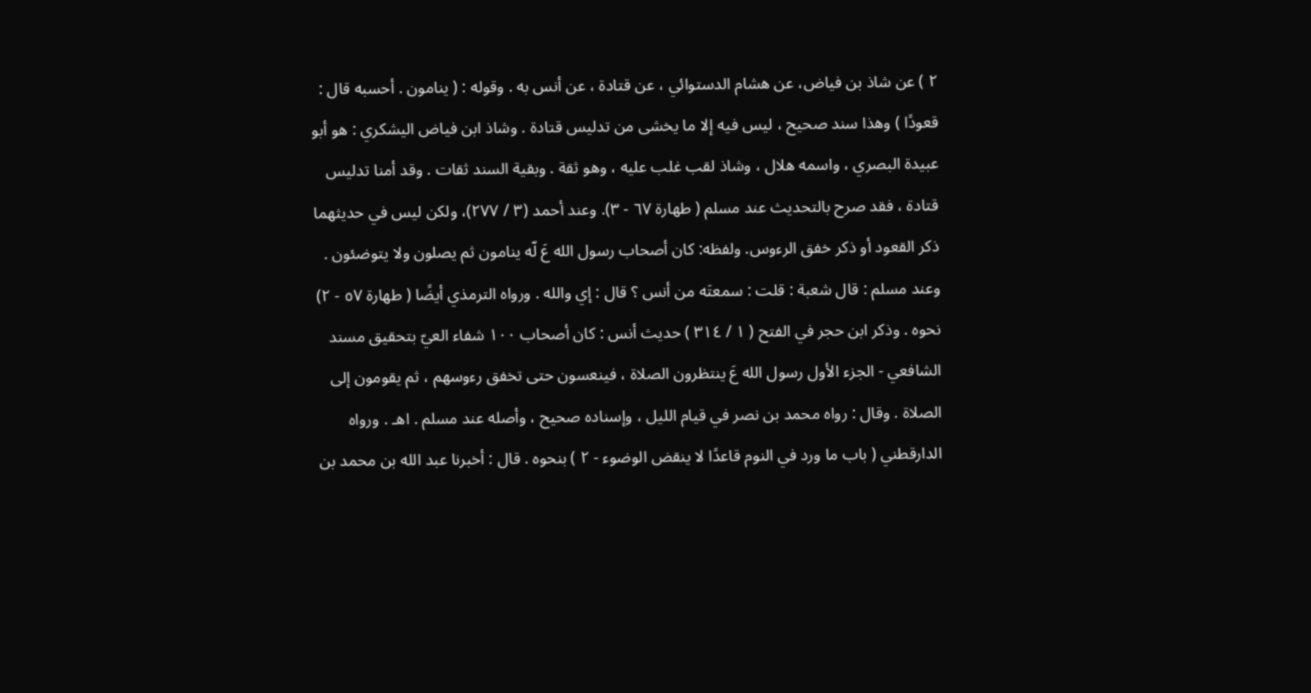٢ ) عن شاذ بن فياض، عن هشام الدستوائي ، عن قتادة ، عن أنس به . وقوله : ( ينامون . أحسبه قال : قعودًا ) وهذا سند صحيح ، ليس فيه إلا ما يخشى من تدليس قتادة . وشاذ ابن فياض اليشكري : هو أبو عبيدة البصري ، واسمه هلال ، وشاذ لقب غلب عليه ، وهو ثقة . وبقية السند ثقات . وقد أمنا تدليس قتادة ، فقد صرح بالتحديث عند مسلم ( طهارة ٦٧ - ٣). وعند أحمد (٣ / ٢٧٧)، ولكن ليس في حديثهما ذكر القعود أو ذكر خفق الرءوس. ولفظه: كان أصحاب رسول الله عَ لّه ينامون ثم يصلون ولا يتوضئون . وعند مسلم : قال شعبة : قلت : سمعتَه من أنس ؟ قال : إي والله . ورواه الترمذي أيضًا ( طهارة ٥٧ - ٢) نحوه . وذكر ابن حجر في الفتح ( ١ / ٣١٤ ) حديث أنس : كان أصحاب ١٠٠ شفاء العيّ بتحقيق مسند الشافعي - الجزء الأول رسول الله عَ ينتظرون الصلاة ، فينعسون حتى تخفق رءوسهم ، ثم يقومون إلى الصلاة . وقال : رواه محمد بن نصر في قيام الليل ، وإسناده صحيح ، وأصله عند مسلم . اهـ . ورواه الدارقطني ( باب ما ورد في النوم قاعدًا لا ينقض الوضوء - ٢ ) بنحوه . قال : أخبرنا عبد الله بن محمد بن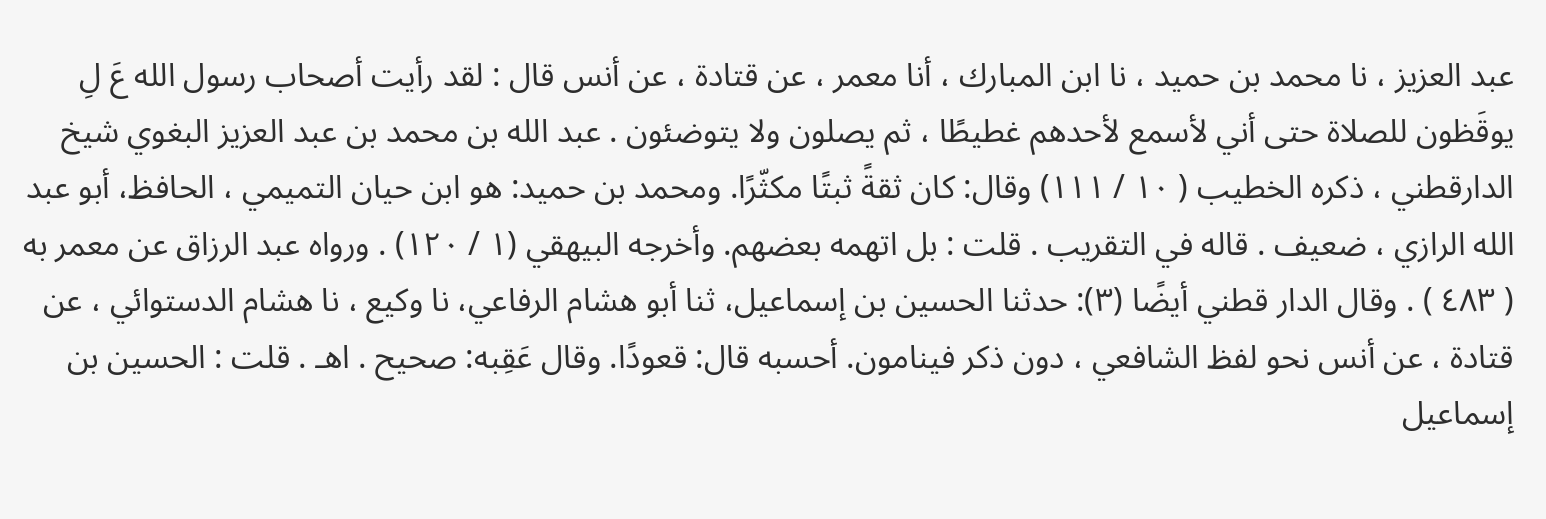عبد العزيز ، نا محمد بن حميد ، نا ابن المبارك ، أنا معمر ، عن قتادة ، عن أنس قال : لقد رأيت أصحاب رسول الله عَ لِ يوقَظون للصلاة حتى أني لأسمع لأحدهم غطيطًا ، ثم يصلون ولا يتوضئون . عبد الله بن محمد بن عبد العزيز البغوي شيخ الدارقطني ، ذكره الخطيب ( ١٠ / ١١١) وقال: كان ثقةً ثبتًا مكثّرًا. ومحمد بن حميد: هو ابن حيان التميمي ، الحافظ، أبو عبد الله الرازي ، ضعيف . قاله في التقريب . قلت : بل اتهمه بعضهم. وأخرجه البيهقي (١ / ١٢٠) . ورواه عبد الرزاق عن معمر به ( ٤٨٣ ) . وقال الدار قطني أيضًا (٣): حدثنا الحسين بن إسماعيل، ثنا أبو هشام الرفاعي، نا وكيع ، نا هشام الدستوائي ، عن قتادة ، عن أنس نحو لفظ الشافعي ، دون ذكر فينامون. أحسبه قال: قعودًا. وقال عَقِبه: صحيح . اهـ . قلت : الحسين بن إسماعيل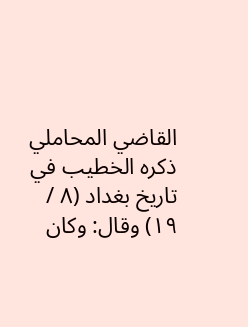القاضي المحاملي ذكره الخطيب في تاريخ بغداد (٨ / ١٩) وقال: وكان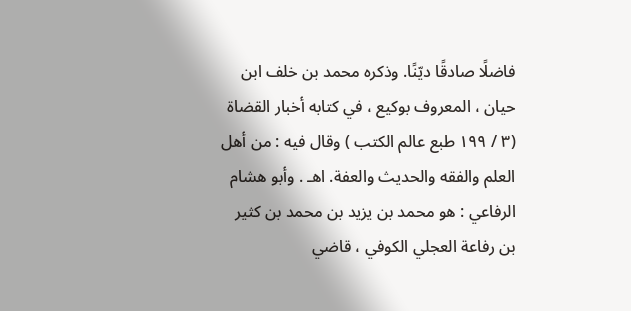فاضلًا صادقًا ديّنًا. وذكره محمد بن خلف ابن حيان ، المعروف بوكيع ، في كتابه أخبار القضاة (٣ / ١٩٩ طبع عالم الكتب ) وقال فيه : من أهل العلم والفقه والحديث والعفة. اهـ . وأبو هشام الرفاعي : هو محمد بن يزيد بن محمد بن كثير بن رفاعة العجلي الكوفي ، قاضي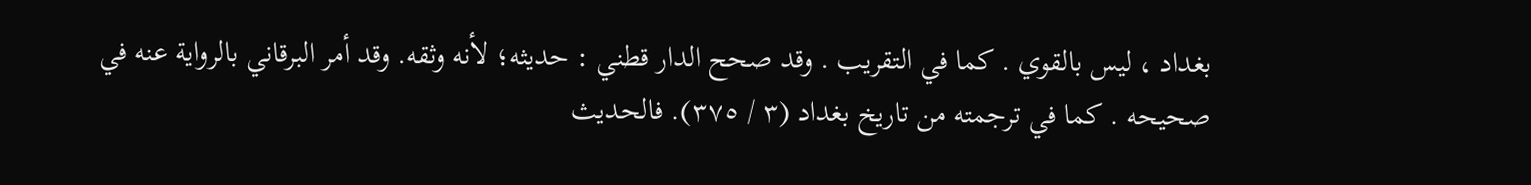بغداد ، ليس بالقوي . كما في التقريب . وقد صحح الدار قطني : حديثه؛ لأنه وثقه. وقد أمر البرقاني بالرواية عنه في صحيحه . كما في ترجمته من تاريخ بغداد (٣ / ٣٧٥). فالحديث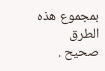بمجموع هذه الطرق صحيح .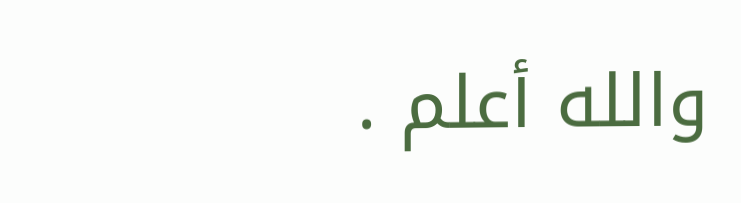والله أعلم .